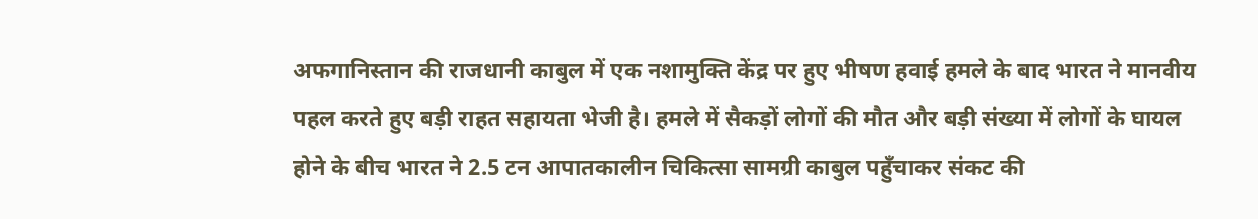अफगानिस्तान की राजधानी काबुल में एक नशामुक्ति केंद्र पर हुए भीषण हवाई हमले के बाद भारत ने मानवीय पहल करते हुए बड़ी राहत सहायता भेजी है। हमले में सैकड़ों लोगों की मौत और बड़ी संख्या में लोगों के घायल होने के बीच भारत ने 2.5 टन आपातकालीन चिकित्सा सामग्री काबुल पहुँचाकर संकट की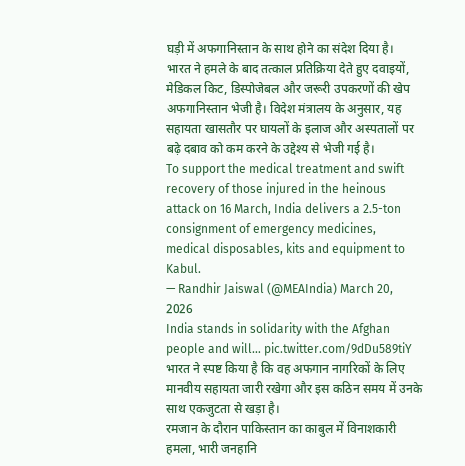घड़ी में अफगानिस्तान के साथ होने का संदेश दिया है।
भारत ने हमले के बाद तत्काल प्रतिक्रिया देते हुए दवाइयों, मेडिकल किट, डिस्पोजेबल और जरूरी उपकरणों की खेप अफगानिस्तान भेजी है। विदेश मंत्रालय के अनुसार, यह सहायता खासतौर पर घायलों के इलाज और अस्पतालों पर बढ़े दबाव को कम करने के उद्देश्य से भेजी गई है।
To support the medical treatment and swift recovery of those injured in the heinous attack on 16 March, India delivers a 2.5-ton consignment of emergency medicines, medical disposables, kits and equipment to Kabul.
— Randhir Jaiswal (@MEAIndia) March 20, 2026
India stands in solidarity with the Afghan people and will… pic.twitter.com/9dDu589tiY
भारत ने स्पष्ट किया है कि वह अफगान नागरिकों के लिए मानवीय सहायता जारी रखेगा और इस कठिन समय में उनके साथ एकजुटता से खड़ा है।
रमजान के दौरान पाकिस्तान का काबुल में विनाशकारी हमला, भारी जनहानि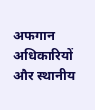अफगान अधिकारियों और स्थानीय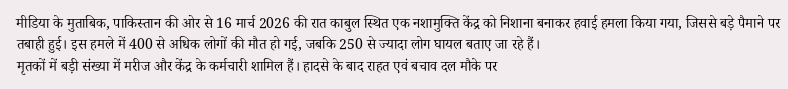मीडिया के मुताबिक, पाकिस्तान की ओर से 16 मार्च 2026 की रात काबुल स्थित एक नशामुक्ति केंद्र को निशाना बनाकर हवाई हमला किया गया, जिससे बड़े पैमाने पर तबाही हुई। इस हमले में 400 से अधिक लोगों की मौत हो गई, जबकि 250 से ज्यादा लोग घायल बताए जा रहे हैं।
मृतकों में बड़ी संख्या में मरीज और केंद्र के कर्मचारी शामिल हैं। हादसे के बाद राहत एवं बचाव दल मौके पर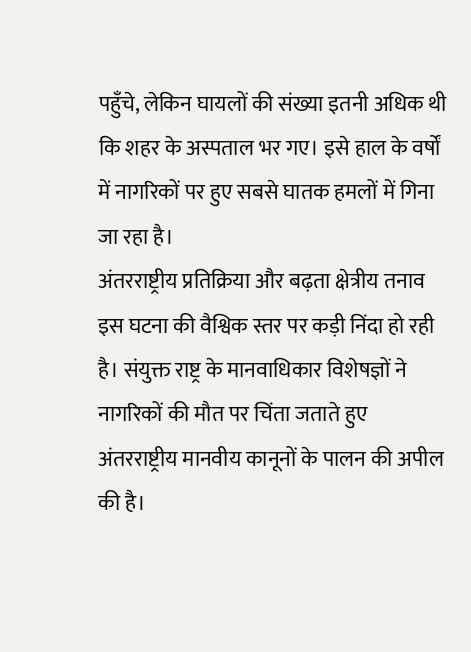पहुँचे, लेकिन घायलों की संख्या इतनी अधिक थी कि शहर के अस्पताल भर गए। इसे हाल के वर्षों में नागरिकों पर हुए सबसे घातक हमलों में गिना जा रहा है।
अंतरराष्ट्रीय प्रतिक्रिया और बढ़ता क्षेत्रीय तनाव
इस घटना की वैश्विक स्तर पर कड़ी निंदा हो रही है। संयुक्त राष्ट्र के मानवाधिकार विशेषज्ञों ने नागरिकों की मौत पर चिंता जताते हुए अंतरराष्ट्रीय मानवीय कानूनों के पालन की अपील की है।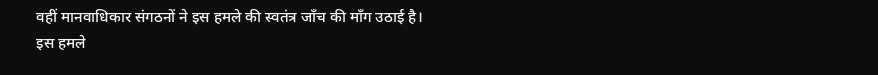वहीं मानवाधिकार संगठनों ने इस हमले की स्वतंत्र जाँच की माँग उठाई है।
इस हमले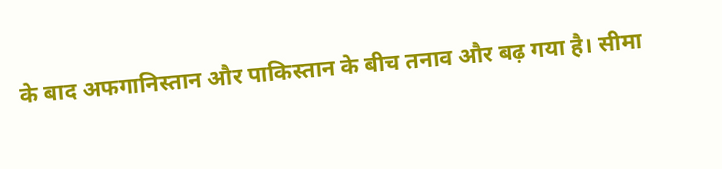के बाद अफगानिस्तान और पाकिस्तान के बीच तनाव और बढ़ गया है। सीमा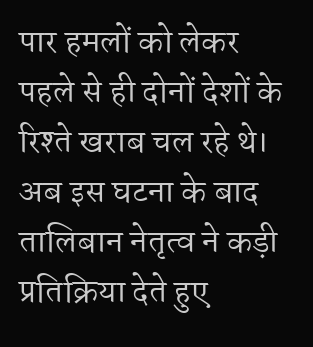पार हमलों को लेकर पहले से ही दोनों देशों के रिश्ते खराब चल रहे थे। अब इस घटना के बाद तालिबान नेतृत्व ने कड़ी प्रतिक्रिया देते हुए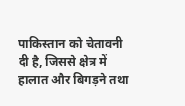पाकिस्तान को चेतावनी दी है, जिससे क्षेत्र में हालात और बिगड़ने तथा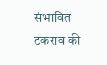संभावित टकराव की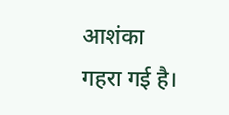आशंका गहरा गई है।